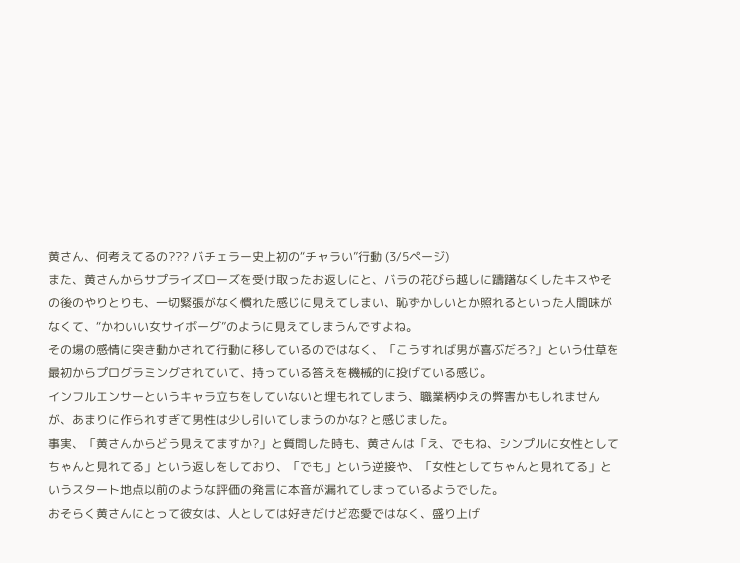黄さん、何考えてるの??? バチェラー史上初の“チャラい”行動 (3/5ページ)
また、黄さんからサプライズローズを受け取ったお返しにと、バラの花びら越しに躊躇なくしたキスやその後のやりとりも、一切緊張がなく慣れた感じに見えてしまい、恥ずかしいとか照れるといった人間味がなくて、“かわいい女サイボーグ”のように見えてしまうんですよね。
その場の感情に突き動かされて行動に移しているのではなく、「こうすれば男が喜ぶだろ?」という仕草を最初からプログラミングされていて、持っている答えを機械的に投げている感じ。
インフルエンサーというキャラ立ちをしていないと埋もれてしまう、職業柄ゆえの弊害かもしれませんが、あまりに作られすぎて男性は少し引いてしまうのかな? と感じました。
事実、「黄さんからどう見えてますか?」と質問した時も、黄さんは「え、でもね、シンプルに女性としてちゃんと見れてる」という返しをしており、「でも」という逆接や、「女性としてちゃんと見れてる」というスタート地点以前のような評価の発言に本音が漏れてしまっているようでした。
おそらく黄さんにとって彼女は、人としては好きだけど恋愛ではなく、盛り上げ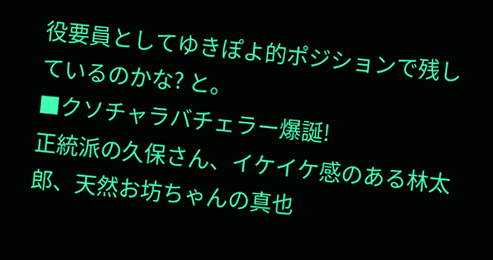役要員としてゆきぽよ的ポジションで残しているのかな? と。
■クソチャラバチェラー爆誕!
正統派の久保さん、イケイケ感のある林太郎、天然お坊ちゃんの真也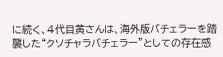に続く、4代目黄さんは、海外版バチェラーを踏襲した“クソチャラバチェラー”としての存在感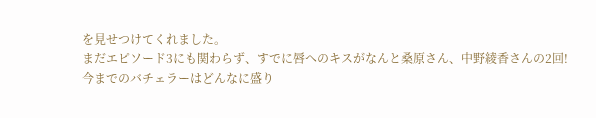を見せつけてくれました。
まだエピソード3にも関わらず、すでに唇へのキスがなんと桑原さん、中野綾香さんの2回!
今までのバチェラーはどんなに盛り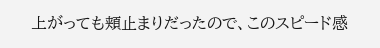上がっても頬止まりだったので、このスピード感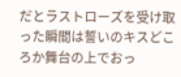だとラストローズを受け取った瞬間は誓いのキスどころか舞台の上でおっ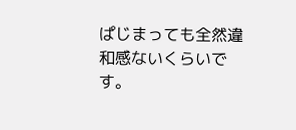ぱじまっても全然違和感ないくらいです。